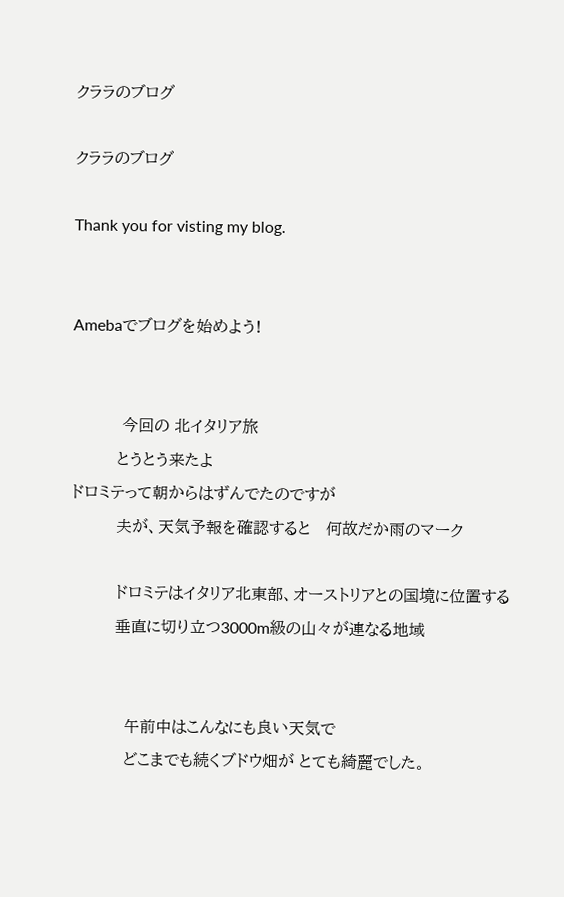クララのブログ

クララのブログ

Thank you for visting my blog.


Amebaでブログを始めよう!


          今回の 北イタリア旅
         とうとう来たよ
ドロミテって朝からはずんでたのですが
         夫が、天気予報を確認すると   何故だか雨のマーク

         ドロミテはイタリア北東部、オーストリアとの国境に位置する
         垂直に切り立つ3000m級の山々が連なる地域


           午前中はこんなにも良い天気で
           どこまでも続くブドウ畑が とても綺麗でした。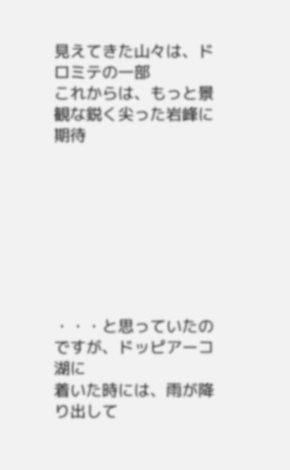見えてきた山々は、ドロミテの一部
これからは、もっと景観な鋭く尖った岩峰に期待








・・・と思っていたのですが、ドッピアーコ湖に
着いた時には、雨が降り出して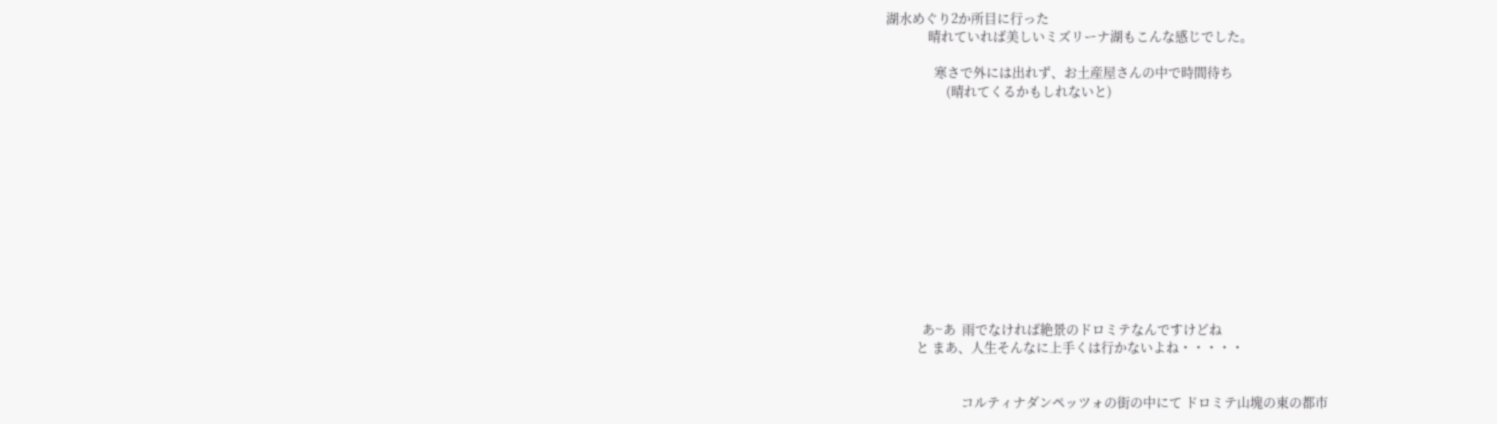湖水めぐり2か所目に行った
              晴れていれば美しいミズリーナ湖もこんな感じでした。

                寒さで外には出れず、お土産屋さんの中で時間待ち
                    (晴れてくるかもしれないと)












            あ~あ  雨でなければ絶景のドロミテなんですけどね
          と まあ、人生そんなに上手くは行かないよね・・・・・


                         コルティナダンペッツォの街の中にて ドロミテ山塊の東の都市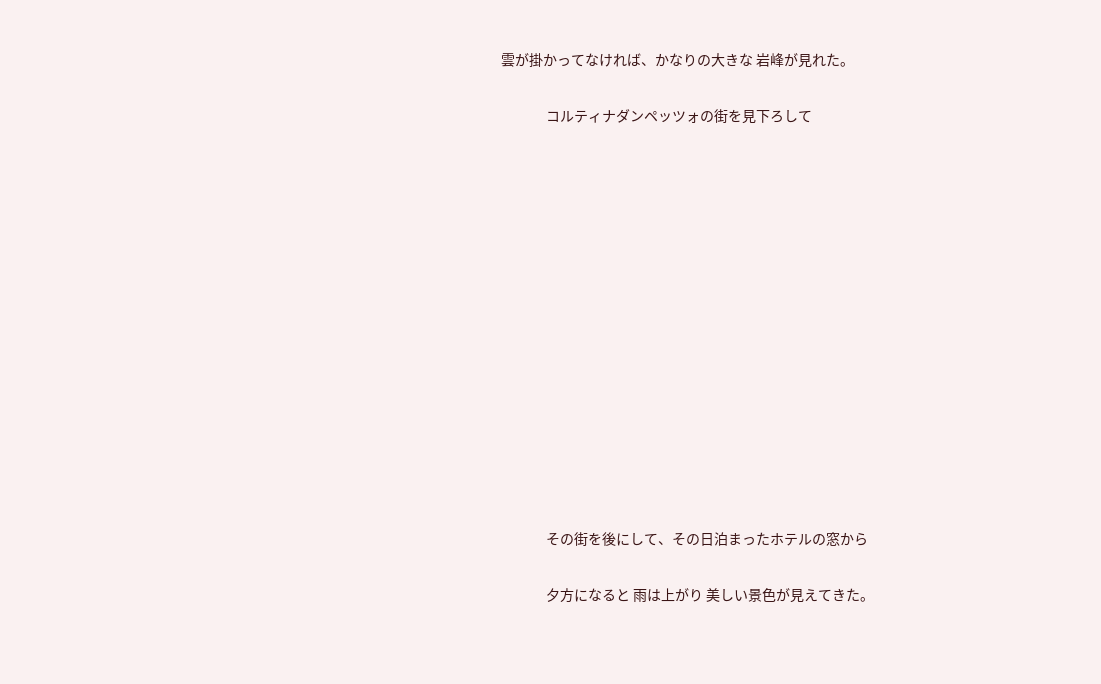雲が掛かってなければ、かなりの大きな 岩峰が見れた。

               コルティナダンペッツォの街を見下ろして














               その街を後にして、その日泊まったホテルの窓から

               夕方になると 雨は上がり 美しい景色が見えてきた。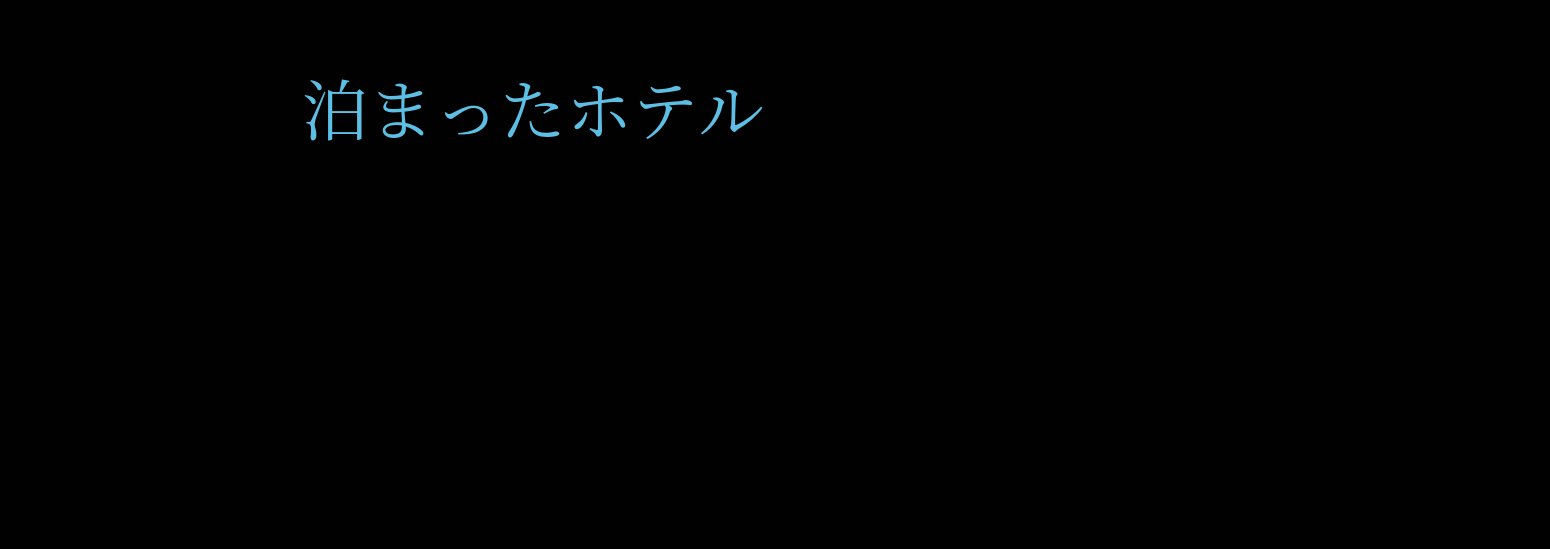泊まったホテル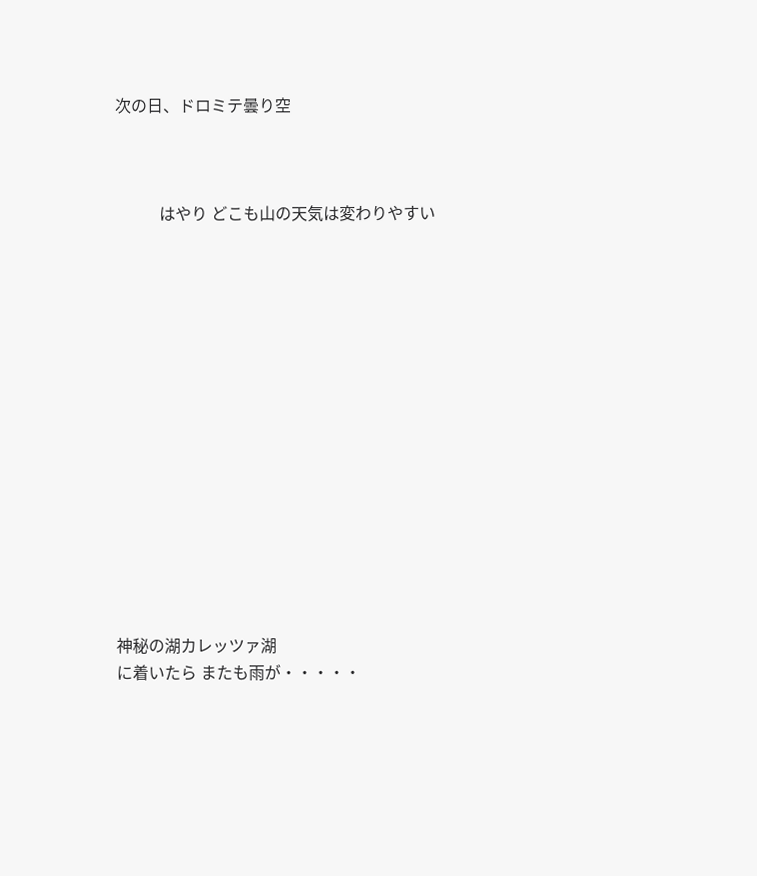次の日、ドロミテ曇り空



           はやり どこも山の天気は変わりやすい















神秘の湖カレッツァ湖
に着いたら またも雨が・・・・・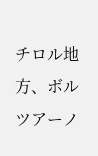チロル地方、ボルツアーノ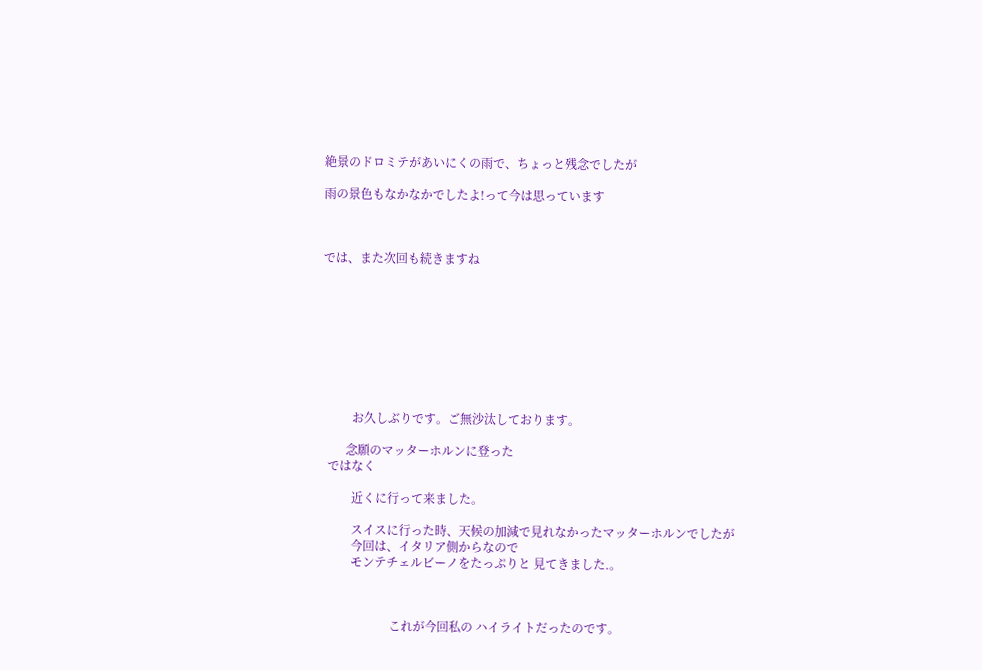絶景のドロミテがあいにくの雨で、ちょっと残念でしたが

雨の景色もなかなかでしたよ!って今は思っています



では、また次回も続きますね









          お久しぶりです。ご無沙汰しております。

        念願のマッターホルンに登った
  ではなく

          近くに行って来ました。

          スイスに行った時、天候の加減で見れなかったマッターホルンでしたが
          今回は、イタリア側からなので
          モンテチェルビーノをたっぷりと 見てきました.。



                       これが今回私の ハイライトだったのです。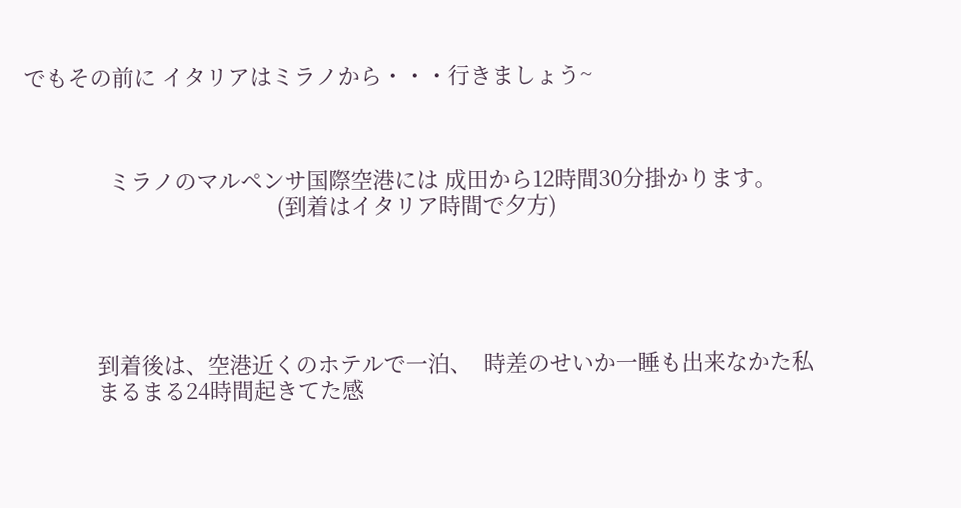でもその前に イタリアはミラノから・・・行きましょう~



              ミラノのマルペンサ国際空港には 成田から12時間30分掛かります。
                                          (到着はイタリア時間で夕方)





            到着後は、空港近くのホテルで一泊、  時差のせいか一睡も出来なかた私
            まるまる24時間起きてた感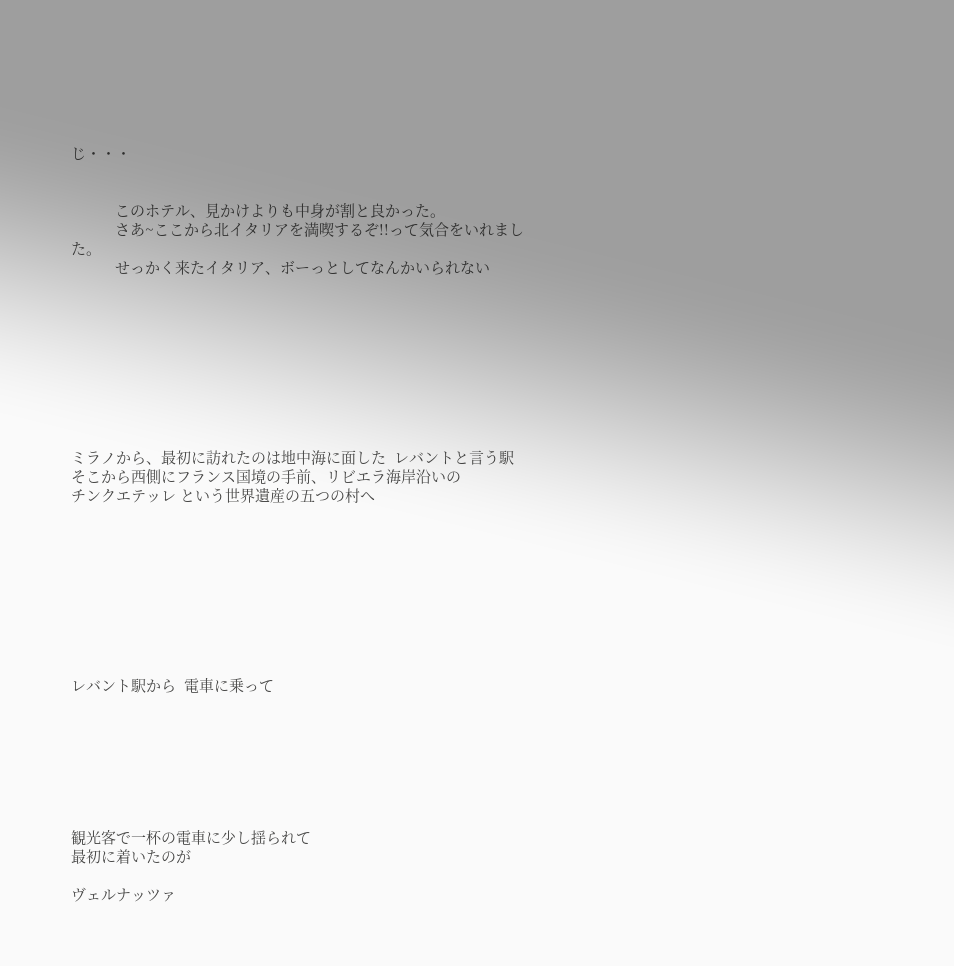じ・・・


           このホテル、見かけよりも中身が割と良かった。
           さあ~ここから北イタリアを満喫するぞ!!って気合をいれました。
           せっかく来たイタリア、ボーっとしてなんかいられない









ミラノから、最初に訪れたのは地中海に面した  レバントと言う駅
そこから西側にフランス国境の手前、リビエラ海岸沿いの
チンクエテッレ という世界遺産の五つの村へ









レバント駅から  電車に乗って







観光客で一杯の電車に少し揺られて
最初に着いたのが

ヴェルナッツァ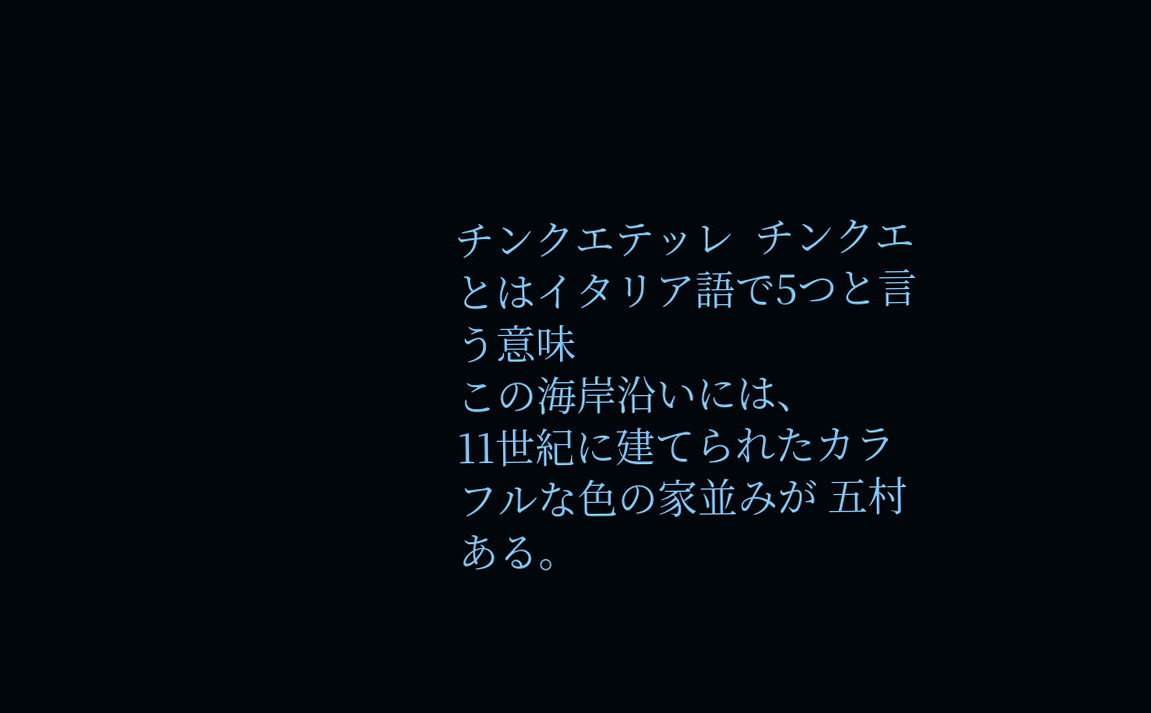チンクエテッレ  チンクエとはイタリア語で5つと言う意味
この海岸沿いには、
11世紀に建てられたカラフルな色の家並みが 五村ある。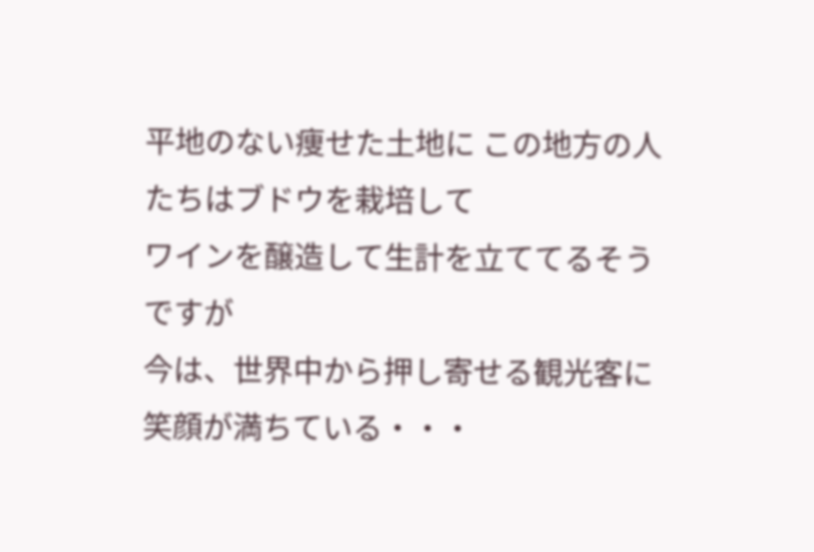平地のない痩せた土地に この地方の人たちはブドウを栽培して
ワインを醸造して生計を立ててるそうですが
今は、世界中から押し寄せる観光客に 笑顔が満ちている・・・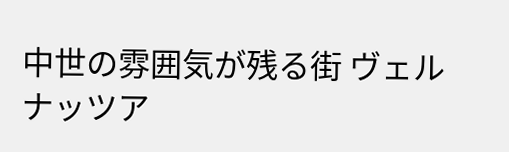中世の雰囲気が残る街 ヴェルナッツア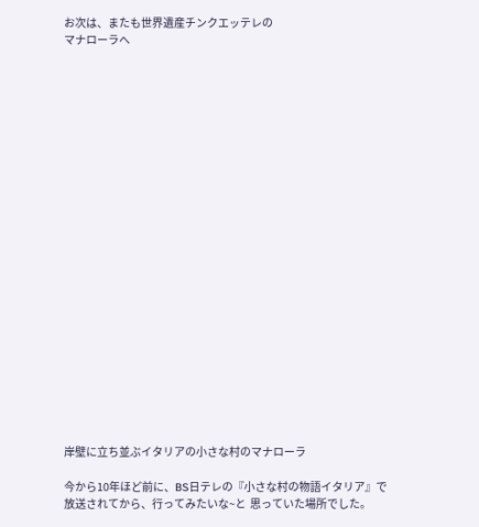お次は、またも世界遺産チンクエッテレの
マナローラへ























岸壁に立ち並ぶイタリアの小さな村のマナローラ

今から10年ほど前に、BS日テレの『小さな村の物語イタリア』で
放送されてから、行ってみたいな~と  思っていた場所でした。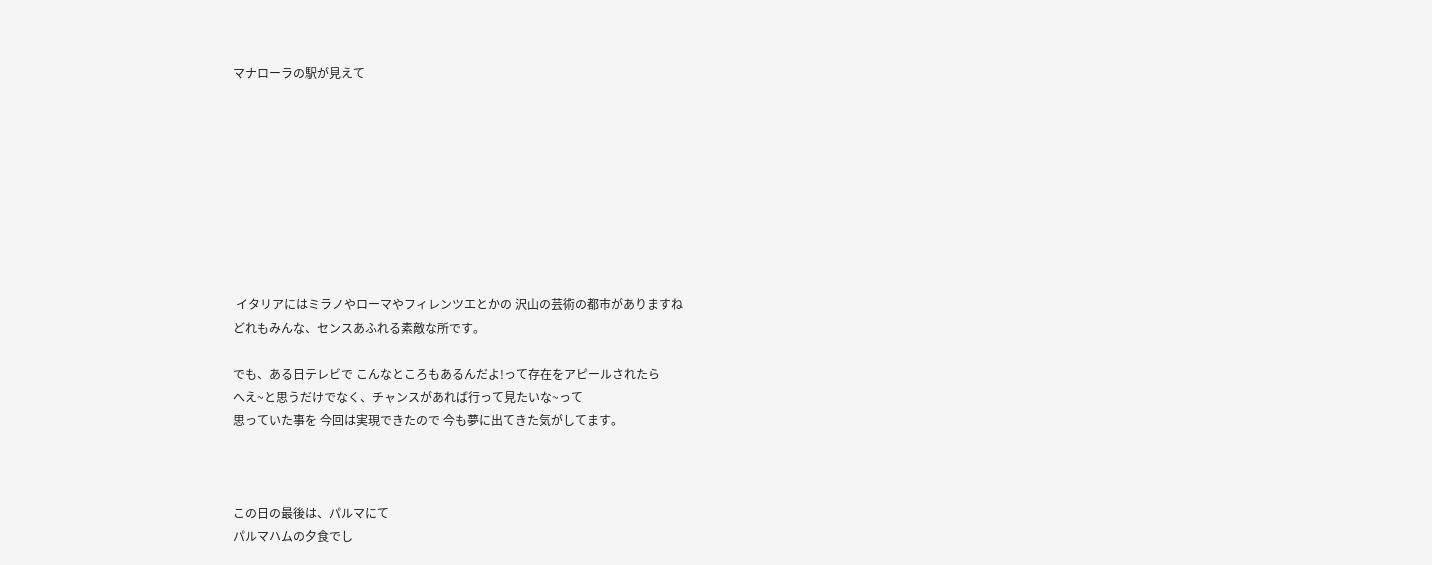マナローラの駅が見えて









 イタリアにはミラノやローマやフィレンツエとかの 沢山の芸術の都市がありますね
どれもみんな、センスあふれる素敵な所です。

でも、ある日テレビで こんなところもあるんだよ!って存在をアピールされたら
へえ~と思うだけでなく、チャンスがあれば行って見たいな~って
思っていた事を 今回は実現できたので 今も夢に出てきた気がしてます。



この日の最後は、パルマにて
パルマハムの夕食でし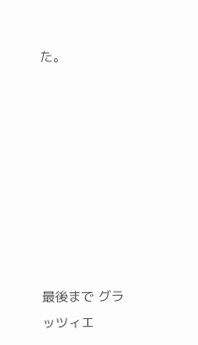た。








最後まで グラッツィエ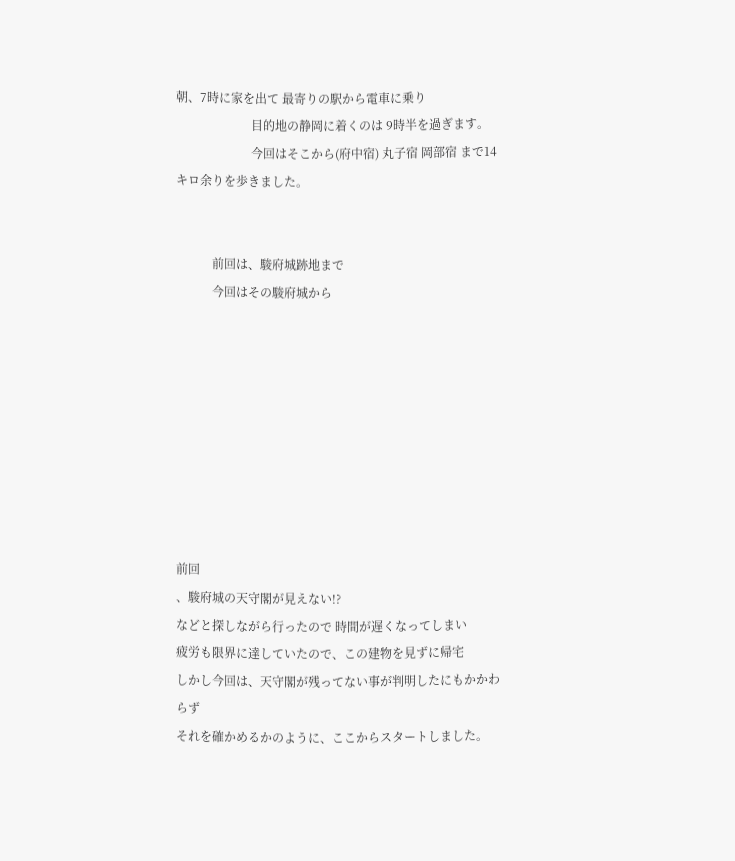朝、7時に家を出て 最寄りの駅から電車に乗り
                         目的地の静岡に着くのは 9時半を過ぎます。
                         今回はそこから(府中宿) 丸子宿 岡部宿 まで14キロ余りを歩きました。


            前回は、駿府城跡地まで
            今回はその駿府城から









前回
、駿府城の天守閣が見えない!?
などと探しながら行ったので 時間が遅くなってしまい
疲労も限界に達していたので、この建物を見ずに帰宅
しかし今回は、天守閣が残ってない事が判明したにもかかわらず
それを確かめるかのように、ここからスタートしました。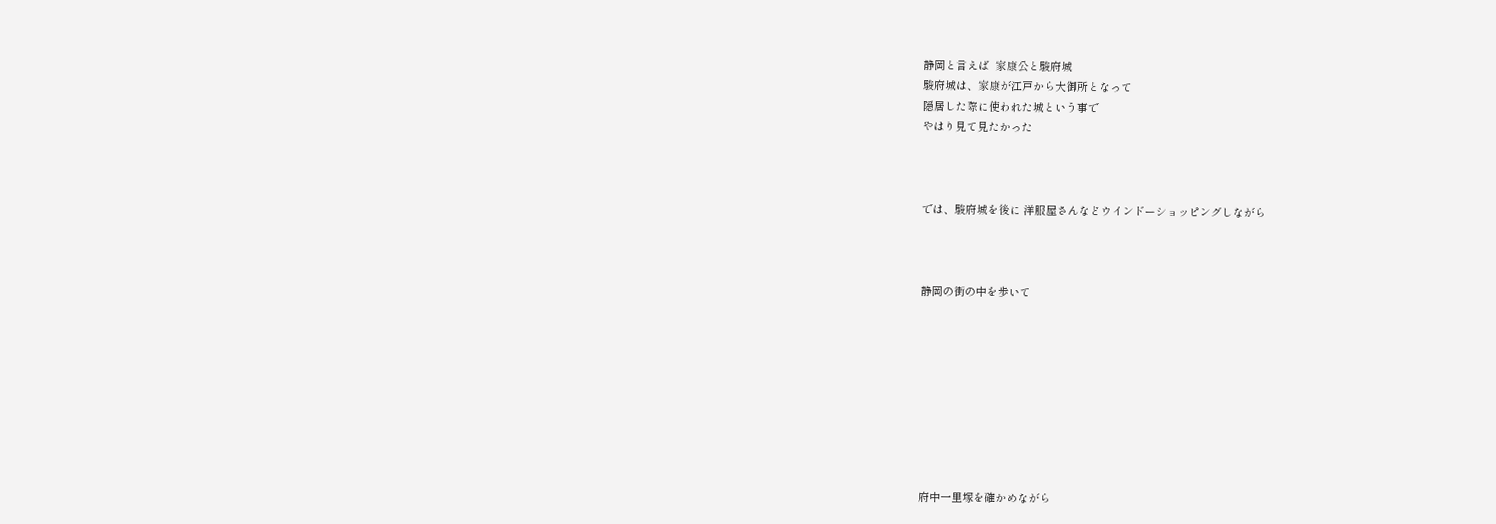静岡と言えば  家康公と駿府城
駿府城は、家康が江戸から大御所となって
隠居した際に使われた城という事で
やはり見て見たかった



では、駿府城を後に 洋服屋さんなどウインドーショッピングしながら



静岡の街の中を歩いて









府中一里塚を確かめながら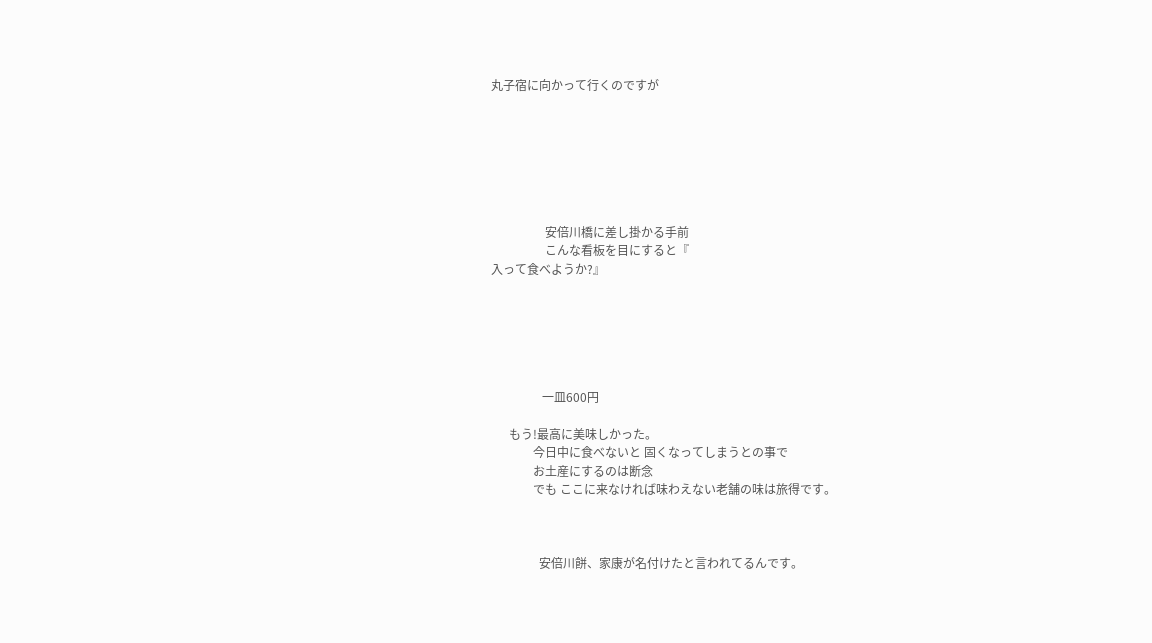丸子宿に向かって行くのですが







                  安倍川橋に差し掛かる手前
                  こんな看板を目にすると『
入って食べようか?』






                 一皿600円

      もう!最高に美味しかった。
              今日中に食べないと 固くなってしまうとの事で
              お土産にするのは断念
              でも ここに来なければ味わえない老舗の味は旅得です。



                安倍川餅、家康が名付けたと言われてるんです。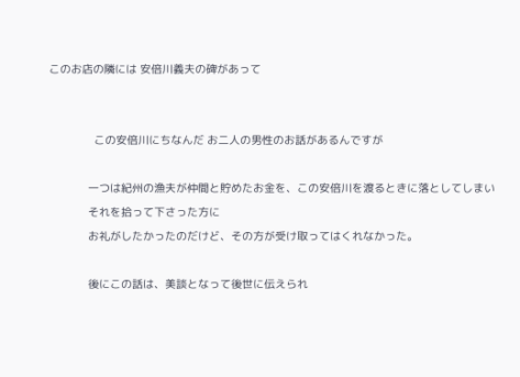このお店の隣には 安倍川義夫の碑があって


               この安倍川にちなんだ お二人の男性のお話があるんですが

             一つは紀州の漁夫が仲間と貯めたお金を、この安倍川を渡るときに落としてしまい
             それを拾って下さった方に
             お礼がしたかったのだけど、その方が受け取ってはくれなかった。

             後にこの話は、美談となって後世に伝えられ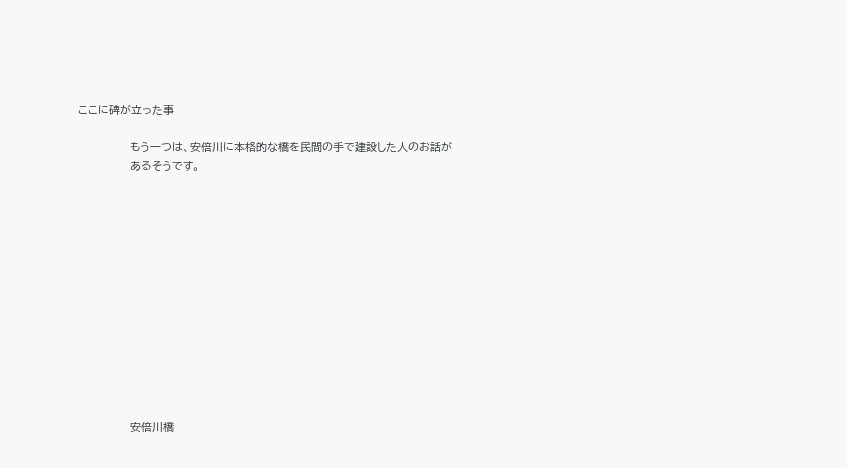ここに碑が立った事

             もう一つは、安倍川に本格的な橋を民間の手で建設した人のお話が
             あるそうです。













             安倍川橋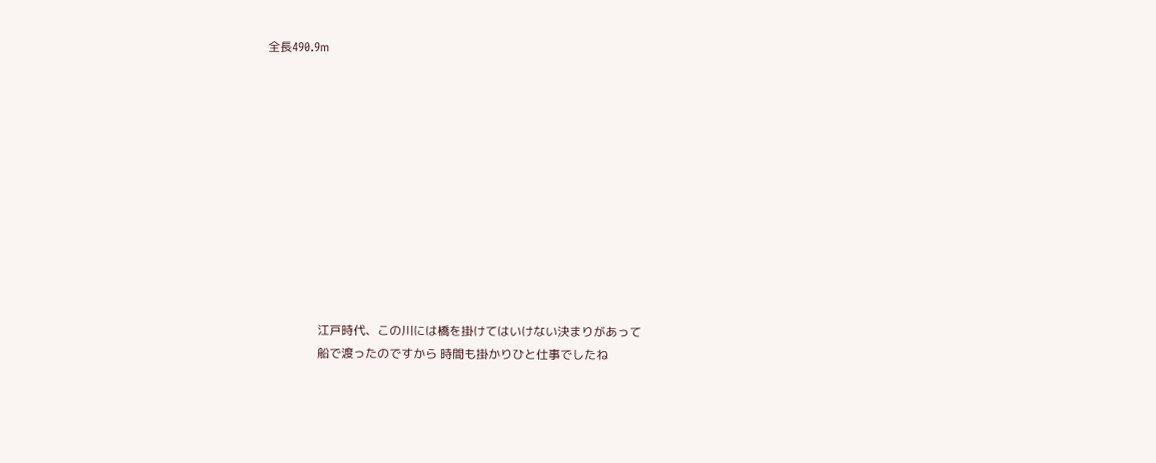全長490.9m











                 江戸時代、この川には橋を掛けてはいけない決まりがあって
                 船で渡ったのですから 時間も掛かりひと仕事でしたね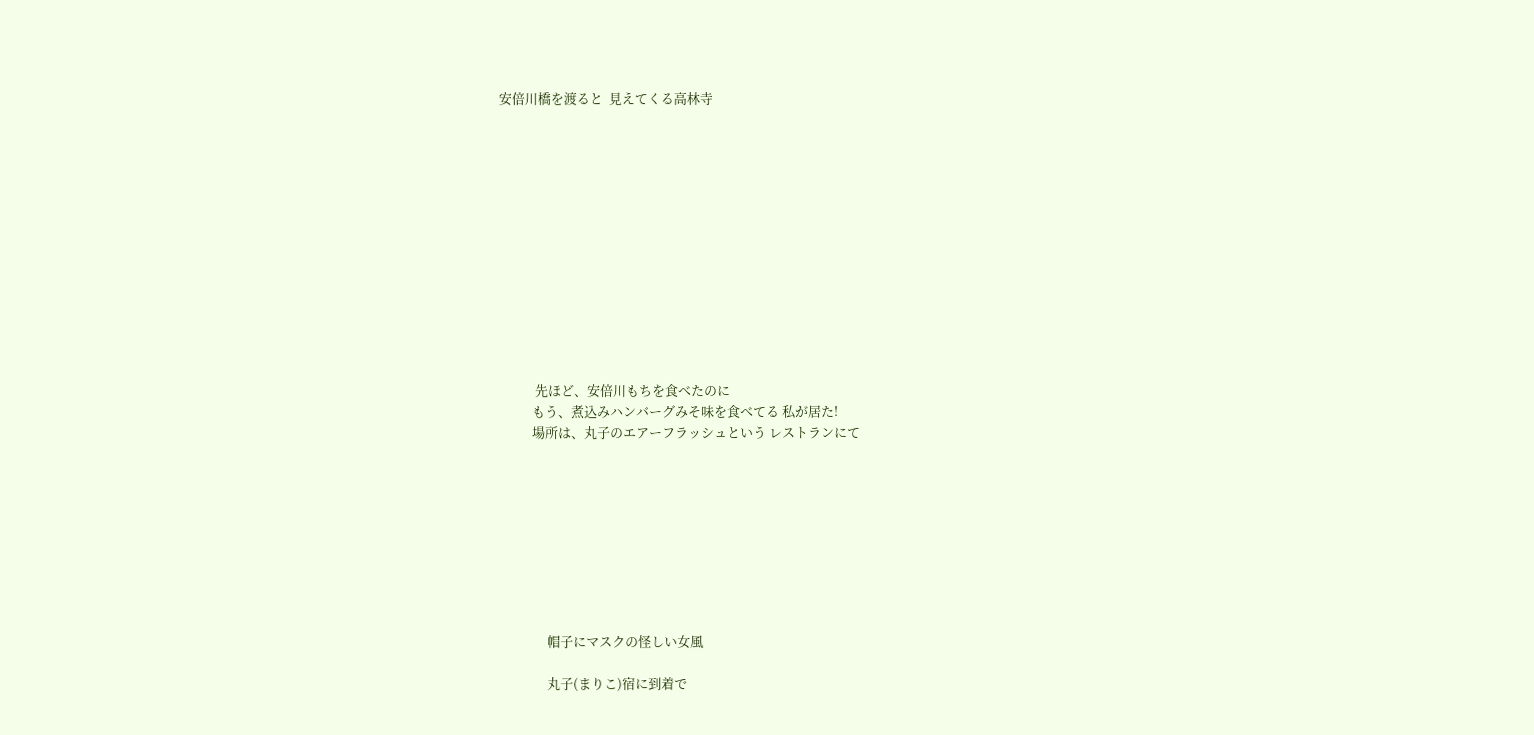安倍川橋を渡ると  見えてくる高林寺













            先ほど、安倍川もちを食べたのに
           もう、煮込みハンバーグみそ味を食べてる 私が居た!
           場所は、丸子のエアーフラッシュという レストランにて









                帽子にマスクの怪しい女風

                丸子(まりこ)宿に到着で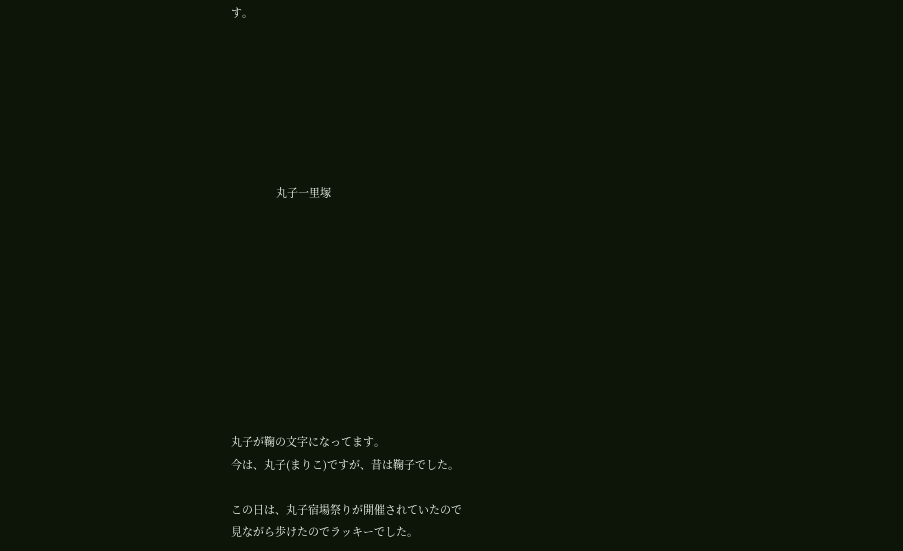す。







               丸子一里塚










丸子が鞠の文字になってます。
今は、丸子(まりこ)ですが、昔は鞠子でした。

この日は、丸子宿場祭りが開催されていたので
見ながら歩けたのでラッキーでした。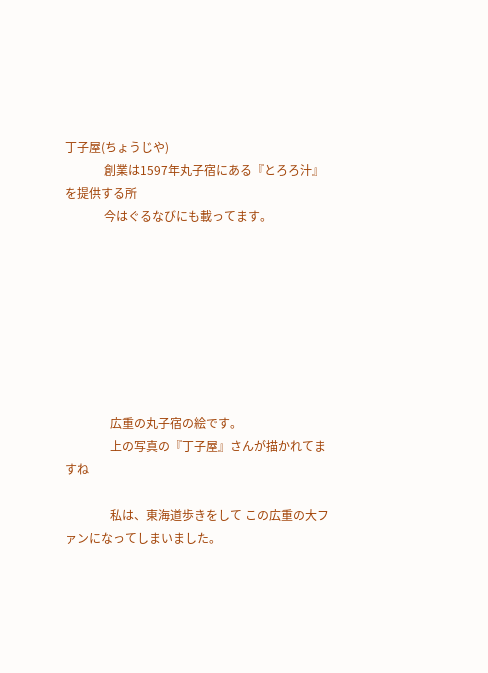丁子屋(ちょうじや)
             創業は1597年丸子宿にある『とろろ汁』を提供する所
             今はぐるなびにも載ってます。








               広重の丸子宿の絵です。
               上の写真の『丁子屋』さんが描かれてますね

               私は、東海道歩きをして この広重の大ファンになってしまいました。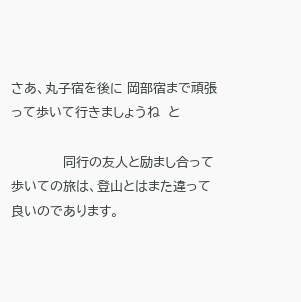さあ、丸子宿を後に 岡部宿まで頑張って歩いて行きましょうね  と

             同行の友人と励まし合って歩いての旅は、登山とはまた違って良いのであります。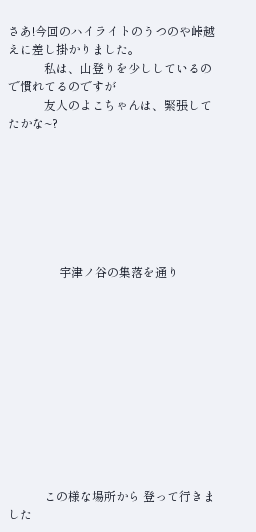さあ!今回のハイライトのうつのや峠越えに差し掛かりました。
            私は、山登りを少ししているので慣れてるのですが
            友人のよこちゃんは、緊張してたかな~?







                 宇津ノ谷の集落を通り











            この様な場所から 登って行きました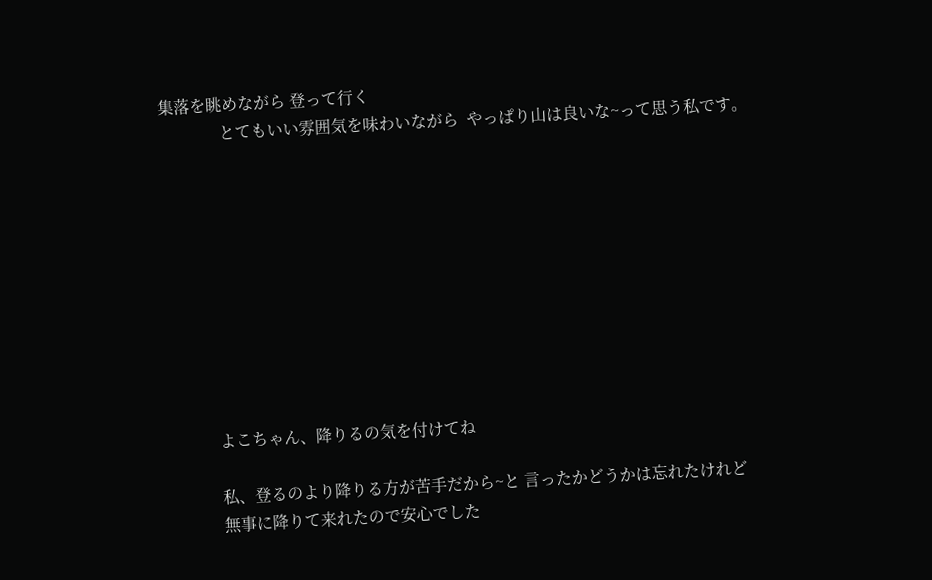集落を眺めながら 登って行く
               とてもいい雰囲気を味わいながら  やっぱり山は良いな~って思う私です。










           よこちゃん、降りるの気を付けてね

           私、登るのより降りる方が苦手だから~と 言ったかどうかは忘れたけれど
           無事に降りて来れたので安心でした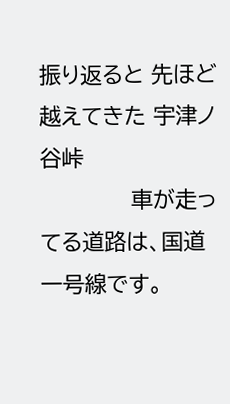振り返ると 先ほど越えてきた 宇津ノ谷峠
             車が走ってる道路は、国道一号線です。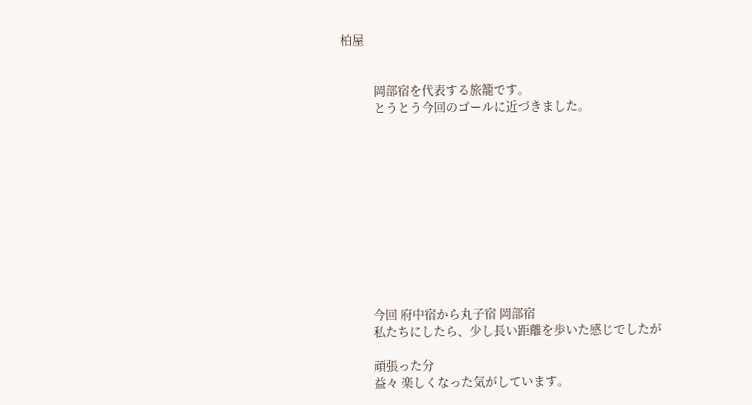柏屋


           岡部宿を代表する旅籠です。
           とうとう今回のゴールに近づきました。











          今回 府中宿から丸子宿 岡部宿
          私たちにしたら、少し長い距離を歩いた感じでしたが

          頑張った分
          益々 楽しくなった気がしています。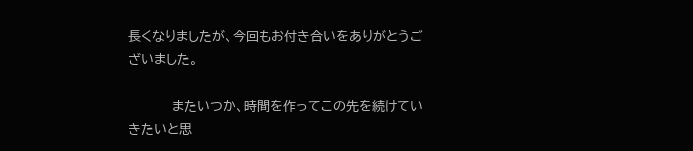長くなりましたが、今回もお付き合いをありがとうございました。

           またいつか、時間を作ってこの先を続けていきたいと思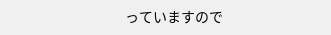っていますので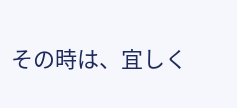その時は、宜しく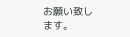お願い致します。